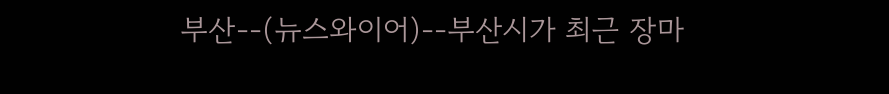부산--(뉴스와이어)--부산시가 최근 장마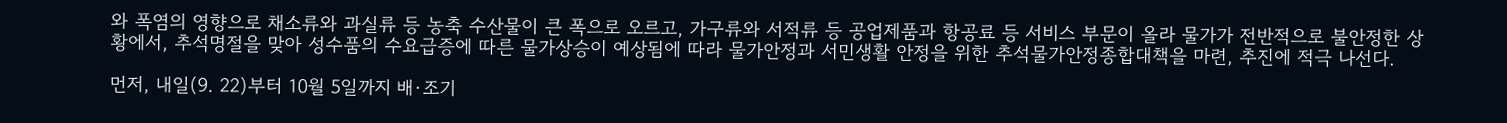와 폭염의 영향으로 채소류와 과실류 등 농축 수산물이 큰 폭으로 오르고, 가구류와 서적류 등 공업제품과 항공료 등 서비스 부문이 올라 물가가 전반적으로 불안정한 상황에서, 추석명절을 맞아 성수품의 수요급증에 따른 물가상승이 예상됨에 따라 물가안정과 서민생활 안정을 위한 추석물가안정종합대책을 마련, 추진에 적극 나선다.

먼저, 내일(9. 22)부터 10월 5일까지 배·조기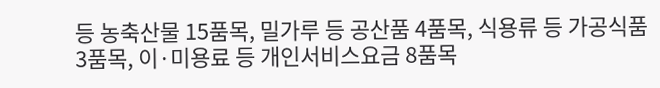등 농축산물 15품목, 밀가루 등 공산품 4품목, 식용류 등 가공식품 3품목, 이·미용료 등 개인서비스요금 8품목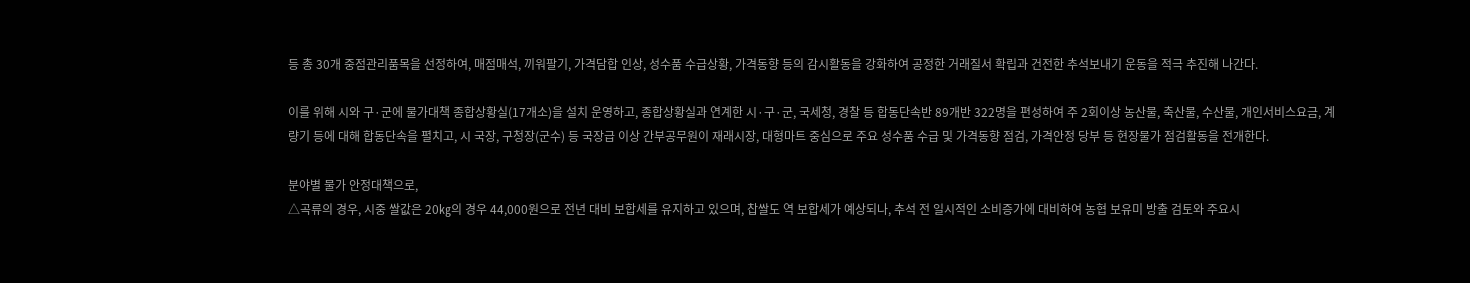등 총 30개 중점관리품목을 선정하여, 매점매석, 끼워팔기, 가격담합 인상, 성수품 수급상황, 가격동향 등의 감시활동을 강화하여 공정한 거래질서 확립과 건전한 추석보내기 운동을 적극 추진해 나간다.

이를 위해 시와 구·군에 물가대책 종합상황실(17개소)을 설치 운영하고, 종합상황실과 연계한 시·구·군, 국세청, 경찰 등 합동단속반 89개반 322명을 편성하여 주 2회이상 농산물, 축산물, 수산물, 개인서비스요금, 계량기 등에 대해 합동단속을 펼치고, 시 국장, 구청장(군수) 등 국장급 이상 간부공무원이 재래시장, 대형마트 중심으로 주요 성수품 수급 및 가격동향 점검, 가격안정 당부 등 현장물가 점검활동을 전개한다.

분야별 물가 안정대책으로,
△곡류의 경우, 시중 쌀값은 20㎏의 경우 44,000원으로 전년 대비 보합세를 유지하고 있으며, 찹쌀도 역 보합세가 예상되나, 추석 전 일시적인 소비증가에 대비하여 농협 보유미 방출 검토와 주요시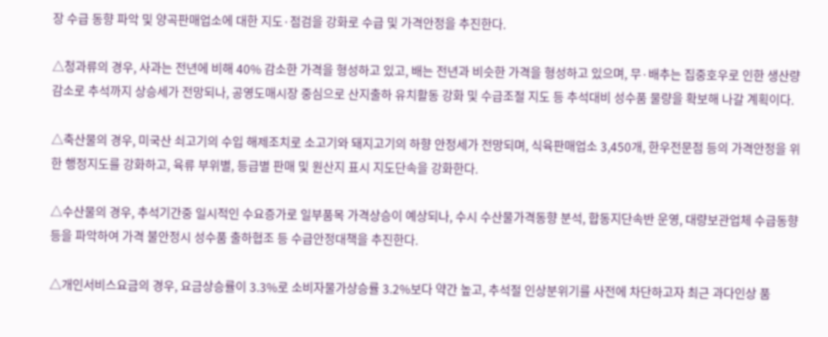장 수급 동향 파악 및 양곡판매업소에 대한 지도·점검을 강화로 수급 및 가격안정을 추진한다.

△청과류의 경우, 사과는 전년에 비해 40% 감소한 가격을 형성하고 있고, 배는 전년과 비슷한 가격을 형성하고 있으며, 무·배추는 집중호우로 인한 생산량 감소로 추석까지 상승세가 전망되나, 공영도매시장 중심으로 산지출하 유치활동 강화 및 수급조절 지도 등 추석대비 성수품 물량을 확보해 나갈 계획이다.

△축산물의 경우, 미국산 쇠고기의 수입 해제조치로 소고기와 돼지고기의 하향 안정세가 전망되며, 식육판매업소 3,450개, 한우전문점 등의 가격안정을 위한 행정지도를 강화하고, 육류 부위별, 등급별 판매 및 원산지 표시 지도단속을 강화한다.

△수산물의 경우, 추석기간중 일시적인 수요증가로 일부품목 가격상승이 예상되나, 수시 수산물가격동향 분석, 합동지단속반 운영, 대량보관업체 수급동향 등을 파악하여 가격 불안정시 성수품 출하협조 등 수급안정대책을 추진한다.

△개인서비스요금의 경우, 요금상승률이 3.3%로 소비자물가상승률 3.2%보다 약간 높고, 추석절 인상분위기를 사전에 차단하고자 최근 과다인상 품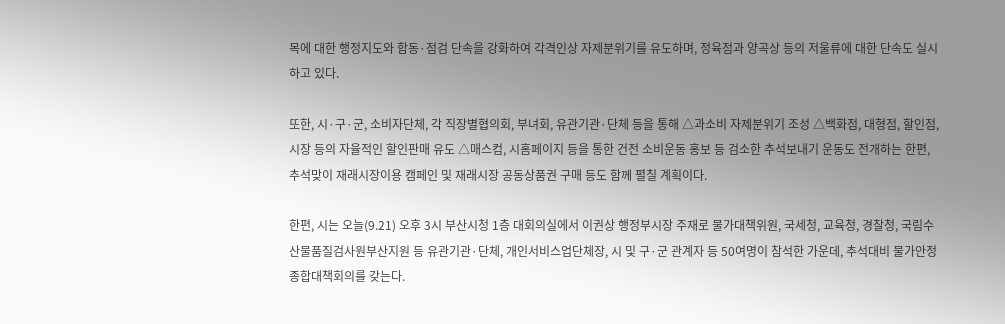목에 대한 행정지도와 함동·점검 단속을 강화하여 각격인상 자제분위기를 유도하며, 정육점과 양곡상 등의 저울류에 대한 단속도 실시하고 있다.

또한, 시·구·군, 소비자단체, 각 직장별협의회, 부녀회, 유관기관·단체 등을 통해 △과소비 자제분위기 조성 △백화점, 대형점, 할인점, 시장 등의 자율적인 할인판매 유도 △매스컴, 시홈페이지 등을 통한 건전 소비운동 홍보 등 검소한 추석보내기 운동도 전개하는 한편, 추석맞이 재래시장이용 캠페인 및 재래시장 공동상품권 구매 등도 함께 펼칠 계획이다.

한편, 시는 오늘(9.21) 오후 3시 부산시청 1층 대회의실에서 이권상 행정부시장 주재로 물가대책위원, 국세청, 교육청, 경찰청, 국림수산물품질검사원부산지원 등 유관기관·단체, 개인서비스업단체장, 시 및 구·군 관계자 등 50여명이 참석한 가운데, 추석대비 물가안정종합대책회의를 갖는다.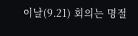이날(9.21) 회의는 명절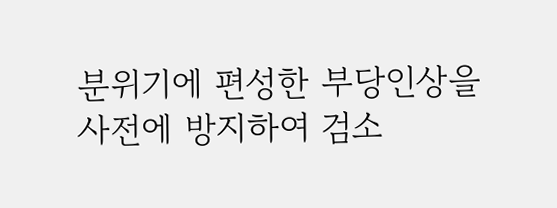분위기에 편성한 부당인상을 사전에 방지하여 검소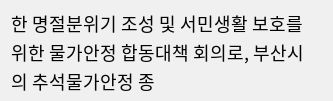한 명절분위기 조성 및 서민생활 보호를 위한 물가안정 합동대책 회의로, 부산시의 추석물가안정 종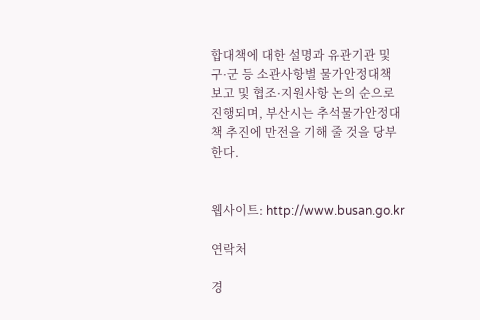합대책에 대한 설명과 유관기관 및 구·군 등 소관사항별 물가안정대책 보고 및 협조·지원사항 논의 순으로 진행되며, 부산시는 추석물가안정대책 추진에 만전을 기해 줄 것을 당부한다.


웹사이트: http://www.busan.go.kr

연락처

경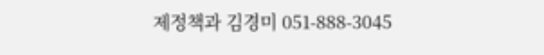제정책과 김경미 051-888-3045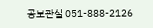공보관실 051-888-2126